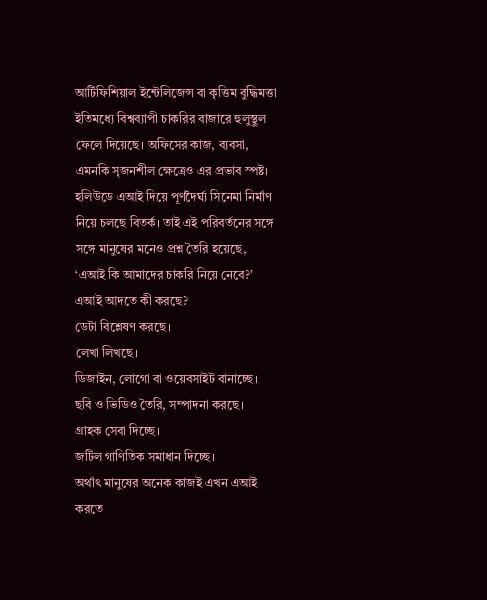আর্টিফিশিয়াল ইন্টেলিজেন্স বা কৃত্তিম বুদ্ধিমত্তা ইতিমধ্যে বিশ্বব্যাপী চাকরির বাজারে হুলুস্থুল ফেলে দিয়েছে। অফিসের কাজ, ব্যবসা, এমনকি সৃজনশীল ক্ষেত্রেও এর প্রভাব স্পষ্ট। হলিউডে এআই দিয়ে পূর্ণদৈর্ঘ্য সিনেমা নির্মাণ নিয়ে চলছে বিতর্ক। তাই এই পরিবর্তনের সঙ্গে সঙ্গে মানুষের মনেও প্রশ্ন তৈরি হয়েছে, ‘এআই কি আমাদের চাকরি নিয়ে নেবে?’
এআই আদতে কী করছে?
ডেটা বিশ্লেষণ করছে।
লেখা লিখছে।
ডিজাইন, লোগো বা ওয়েবসাইট বানাচ্ছে।
ছবি ও ভিডিও তৈরি, সম্পাদনা করছে।
গ্রাহক সেবা দিচ্ছে।
জটিল গাণিতিক সমাধান দিচ্ছে।
অর্থাৎ মানুষের অনেক কাজই এখন এআই করতে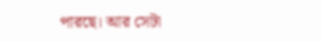পারছে। আর সেটা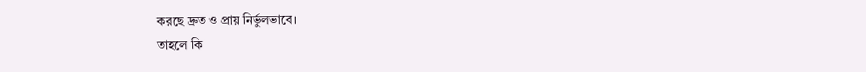করছে দ্রুত ও প্রায় নির্ভুলভাবে।
তাহলে কি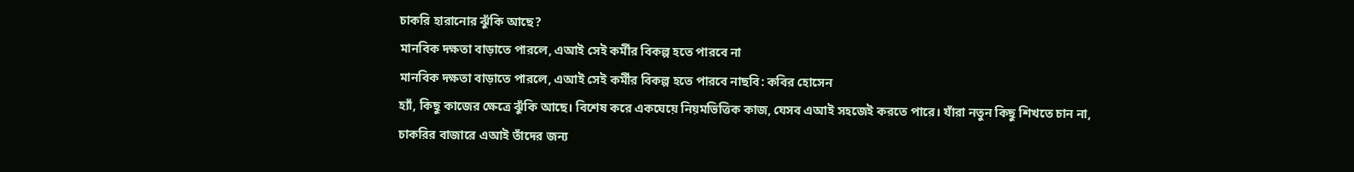চাকরি হারানোর ঝুঁকি আছে?
মানবিক দক্ষতা বাড়াতে পারলে, এআই সেই কর্মীর বিকল্প হতে পারবে না
মানবিক দক্ষতা বাড়াতে পারলে, এআই সেই কর্মীর বিকল্প হতে পারবে নাছবি: কবির হোসেন
হ্যাঁ, কিছু কাজের ক্ষেত্রে ঝুঁকি আছে। বিশেষ করে একঘেয়ে নিয়মভিত্তিক কাজ, যেসব এআই সহজেই করতে পারে। যাঁরা নতুন কিছু শিখতে চান না, চাকরির বাজারে এআই তাঁদের জন্য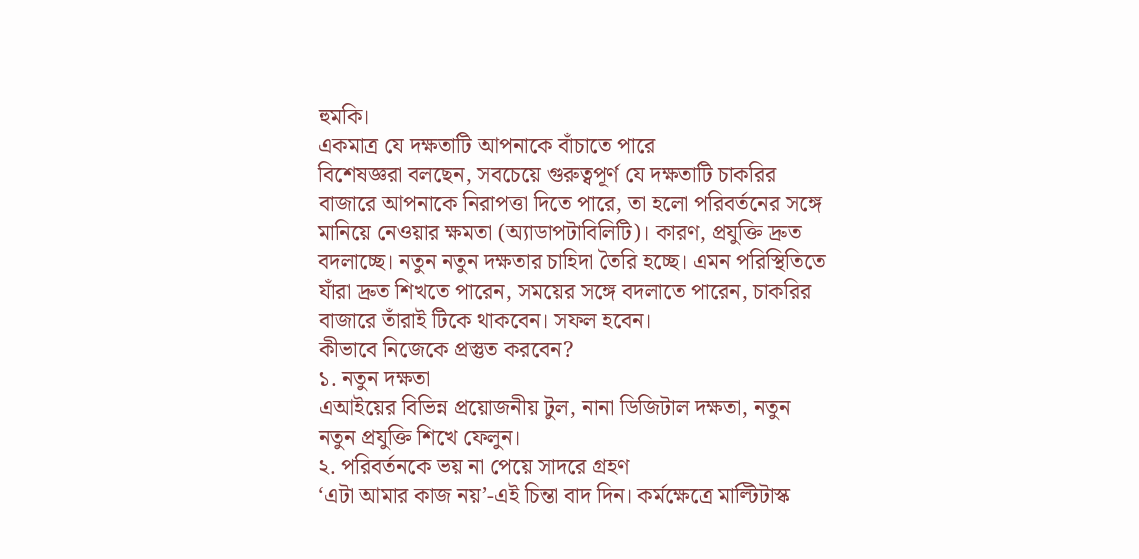হুমকি।
একমাত্র যে দক্ষতাটি আপনাকে বাঁচাতে পারে
বিশেষজ্ঞরা বলছেন, সবচেয়ে গুরুত্বপূর্ণ যে দক্ষতাটি চাকরির বাজারে আপনাকে নিরাপত্তা দিতে পারে, তা হলো পরিবর্তনের সঙ্গে মানিয়ে নেওয়ার ক্ষমতা (অ্যাডাপটাবিলিটি)। কারণ, প্রযুক্তি দ্রুত বদলাচ্ছে। নতুন নতুন দক্ষতার চাহিদা তৈরি হচ্ছে। এমন পরিস্থিতিতে যাঁরা দ্রুত শিখতে পারেন, সময়ের সঙ্গে বদলাতে পারেন, চাকরির বাজারে তাঁরাই টিকে থাকবেন। সফল হবেন।
কীভাবে নিজেকে প্রস্তুত করবেন?
১. নতুন দক্ষতা
এআইয়ের বিভিন্ন প্রয়োজনীয় টুল, নানা ডিজিটাল দক্ষতা, নতুন নতুন প্রযুক্তি শিখে ফেলুন।
২. পরিবর্তনকে ভয় না পেয়ে সাদরে গ্রহণ
‘এটা আমার কাজ নয়’-এই চিন্তা বাদ দিন। কর্মক্ষেত্রে মাল্টিটাস্ক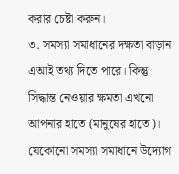করার চেষ্টা করুন।
৩. সমস্যা সমাধানের দক্ষতা বাড়ান
এআই তথ্য দিতে পারে। কিন্তু সিদ্ধান্ত নেওয়ার ক্ষমতা এখনো আপনার হাতে (মানুষের হাতে)। যেকোনো সমস্যা সমাধানে উদ্যোগ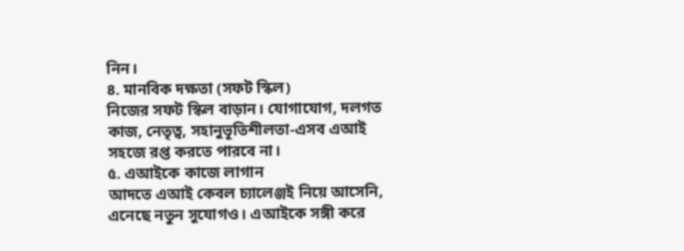নিন।
৪. মানবিক দক্ষতা (সফট স্কিল)
নিজের সফট স্কিল বাড়ান। যোগাযোগ, দলগত কাজ, নেতৃত্ব, সহানুভূতিশীলতা-এসব এআই সহজে রপ্ত করতে পারবে না।
৫. এআইকে কাজে লাগান
আদতে এআই কেবল চ্যালেঞ্জই নিয়ে আসেনি, এনেছে নতুন সুযোগও। এআইকে সঙ্গী করে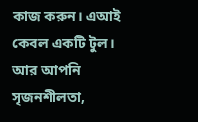কাজ করুন। এআই কেবল একটি টুল। আর আপনি সৃজনশীলতা,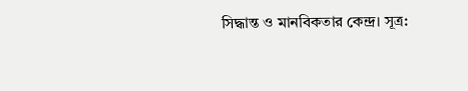সিদ্ধান্ত ও মানবিকতার কেন্দ্র। সূত্র: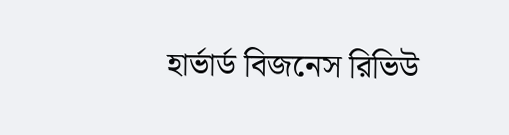হার্ভার্ড বিজনেস রিভিউ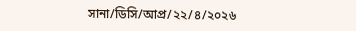সানা/ডিসি/আপ্র/২২/৪/২০২৬